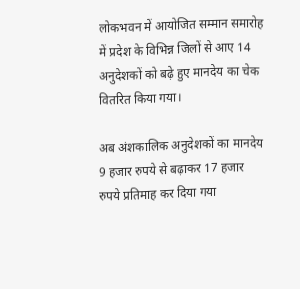लोकभवन में आयोजित सम्मान समारोह में प्रदेश के विभिन्न जिलों से आए 14 अनुदेशकों को बढ़े हुए मानदेय का चेक वितरित किया गया।

अब अंशकालिक अनुदेशकों का मानदेय 9 हजार रुपये से बढ़ाकर 17 हजार रुपये प्रतिमाह कर दिया गया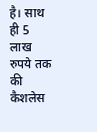है। साथ ही 5 लाख रुपये तक की कैशलेस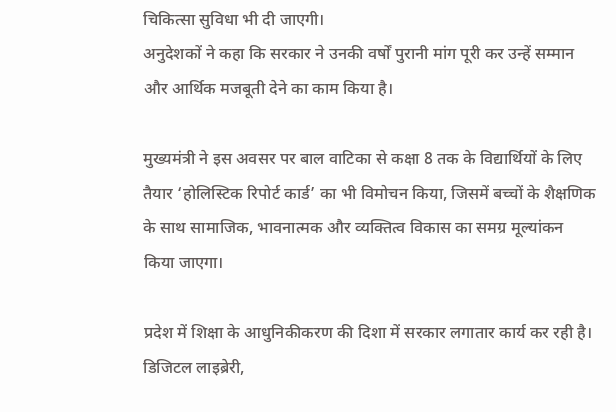चिकित्सा सुविधा भी दी जाएगी।
अनुदेशकों ने कहा कि सरकार ने उनकी वर्षों पुरानी मांग पूरी कर उन्हें सम्मान और आर्थिक मजबूती देने का काम किया है।

मुख्यमंत्री ने इस अवसर पर बाल वाटिका से कक्षा 8 तक के विद्यार्थियों के लिए तैयार ‘होलिस्टिक रिपोर्ट कार्ड’ का भी विमोचन किया, जिसमें बच्चों के शैक्षणिक के साथ सामाजिक, भावनात्मक और व्यक्तित्व विकास का समग्र मूल्यांकन किया जाएगा।

प्रदेश में शिक्षा के आधुनिकीकरण की दिशा में सरकार लगातार कार्य कर रही है। डिजिटल लाइब्रेरी,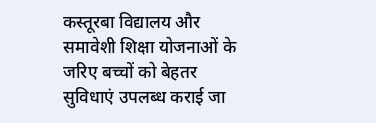कस्तूरबा विद्यालय और समावेशी शिक्षा योजनाओं के जरिए बच्चों को बेहतर सुविधाएं उपलब्ध कराई जा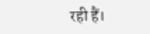रही हैं।